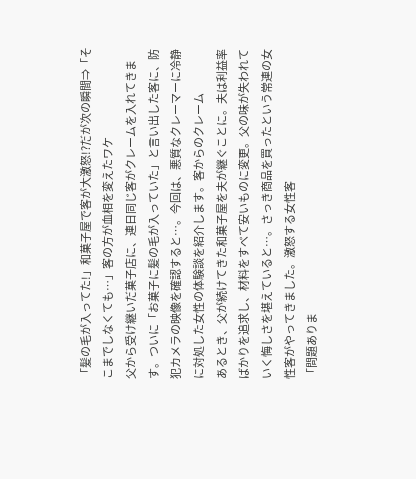「髪の毛が入ってた!」和菓子屋で客が大激怒!?だが次の瞬間⇒「そこまでしなくても…」客の方が血相を変えたワケ
父から受け継いだ菓子店に、連日同じ客がクレームを入れてきます。ついに「お菓子に髪の毛が入っていた」と言い出した客に、防犯カメラの映像を確認すると…。今回は、悪質なクレーマーに冷静に対処した女性の体験談を紹介します。客からのクレーム
あるとき、父が続けてきた和菓子屋を夫が継ぐことに。夫は利益率ばかりを追求し、材料をすべて安いものに変更。父の味が失われていく悔しさを堪えていると…。さっき商品を買ったという常連の女性客がやってきました。激怒する女性客
「問題ありま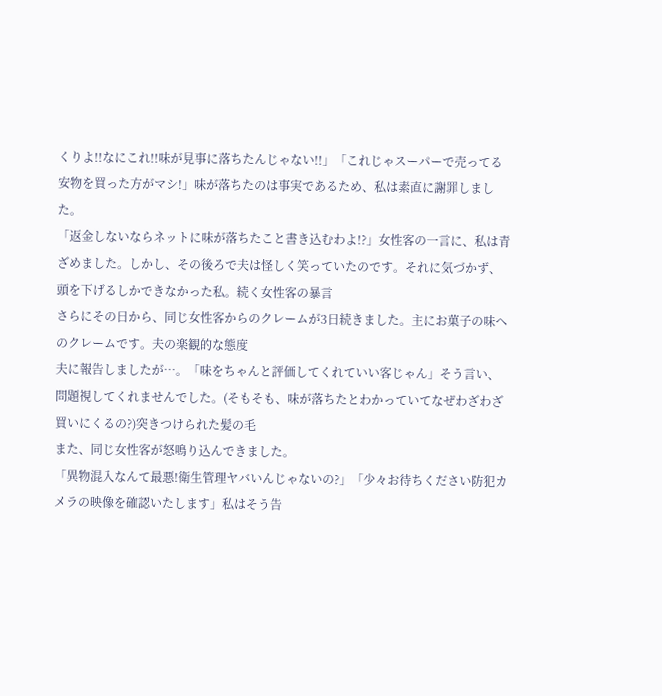くりよ!!なにこれ!!味が見事に落ちたんじゃない!!」「これじゃスーパーで売ってる安物を買った方がマシ!」味が落ちたのは事実であるため、私は素直に謝罪しました。
「返金しないならネットに味が落ちたこと書き込むわよ!?」女性客の一言に、私は青ざめました。しかし、その後ろで夫は怪しく笑っていたのです。それに気づかず、頭を下げるしかできなかった私。続く女性客の暴言
さらにその日から、同じ女性客からのクレームが3日続きました。主にお菓子の味へのクレームです。夫の楽観的な態度
夫に報告しましたが…。「味をちゃんと評価してくれていい客じゃん」そう言い、問題視してくれませんでした。(そもそも、味が落ちたとわかっていてなぜわざわざ買いにくるの?)突きつけられた髪の毛
また、同じ女性客が怒鳴り込んできました。
「異物混入なんて最悪!衛生管理ヤバいんじゃないの?」「少々お待ちください防犯カメラの映像を確認いたします」私はそう告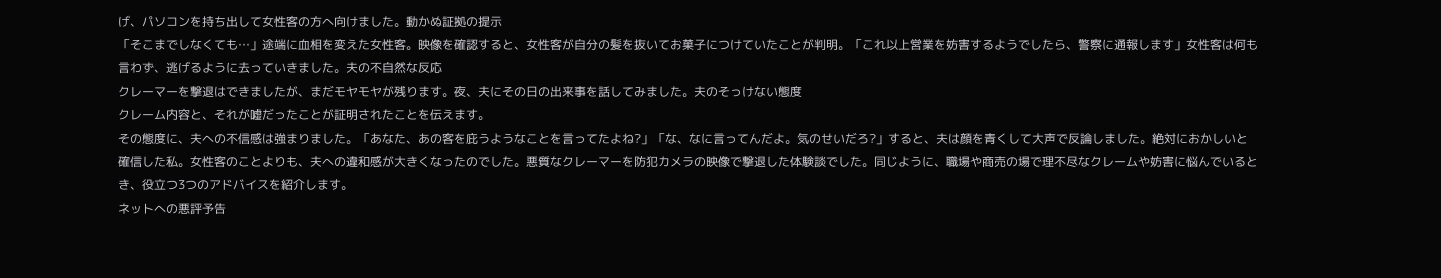げ、パソコンを持ち出して女性客の方へ向けました。動かぬ証拠の提示
「そこまでしなくても…」途端に血相を変えた女性客。映像を確認すると、女性客が自分の髪を抜いてお菓子につけていたことが判明。「これ以上営業を妨害するようでしたら、警察に通報します」女性客は何も言わず、逃げるように去っていきました。夫の不自然な反応
クレーマーを撃退はできましたが、まだモヤモヤが残ります。夜、夫にその日の出来事を話してみました。夫のそっけない態度
クレーム内容と、それが嘘だったことが証明されたことを伝えます。
その態度に、夫への不信感は強まりました。「あなた、あの客を庇うようなことを言ってたよね?」「な、なに言ってんだよ。気のせいだろ?」すると、夫は顔を青くして大声で反論しました。絶対におかしいと確信した私。女性客のことよりも、夫への違和感が大きくなったのでした。悪質なクレーマーを防犯カメラの映像で撃退した体験談でした。同じように、職場や商売の場で理不尽なクレームや妨害に悩んでいるとき、役立つ3つのアドバイスを紹介します。
ネットへの悪評予告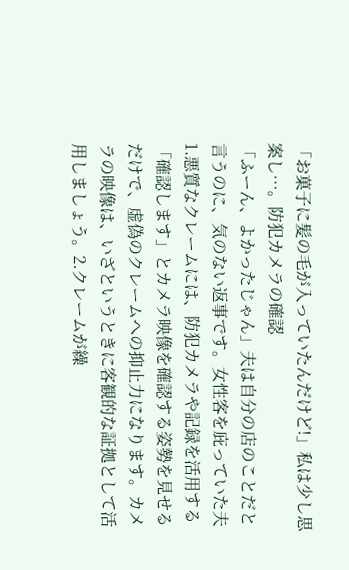「お菓子に髪の毛が入っていたんだけど!」私は少し思案し…。防犯カメラの確認
「ふーん、よかったじゃん」夫は自分の店のことだと言うのに、気のない返事です。女性客を庇っていた夫
1.悪質なクレームには、防犯カメラや記録を活用する「確認します」とカメラ映像を確認する姿勢を見せるだけで、虚偽のクレームへの抑止力になります。カメラの映像は、いざというときに客観的な証拠として活用しましょう。2.クレームが繰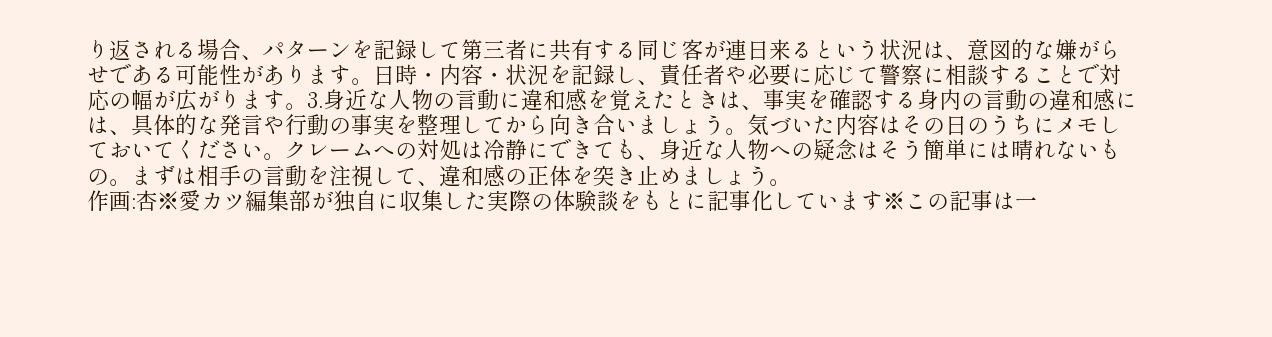り返される場合、パターンを記録して第三者に共有する同じ客が連日来るという状況は、意図的な嫌がらせである可能性があります。日時・内容・状況を記録し、責任者や必要に応じて警察に相談することで対応の幅が広がります。3.身近な人物の言動に違和感を覚えたときは、事実を確認する身内の言動の違和感には、具体的な発言や行動の事実を整理してから向き合いましょう。気づいた内容はその日のうちにメモしておいてください。クレームへの対処は冷静にできても、身近な人物への疑念はそう簡単には晴れないもの。まずは相手の言動を注視して、違和感の正体を突き止めましょう。
作画:杏※愛カツ編集部が独自に収集した実際の体験談をもとに記事化しています※この記事は一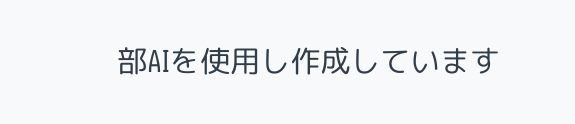部AIを使用し作成しています